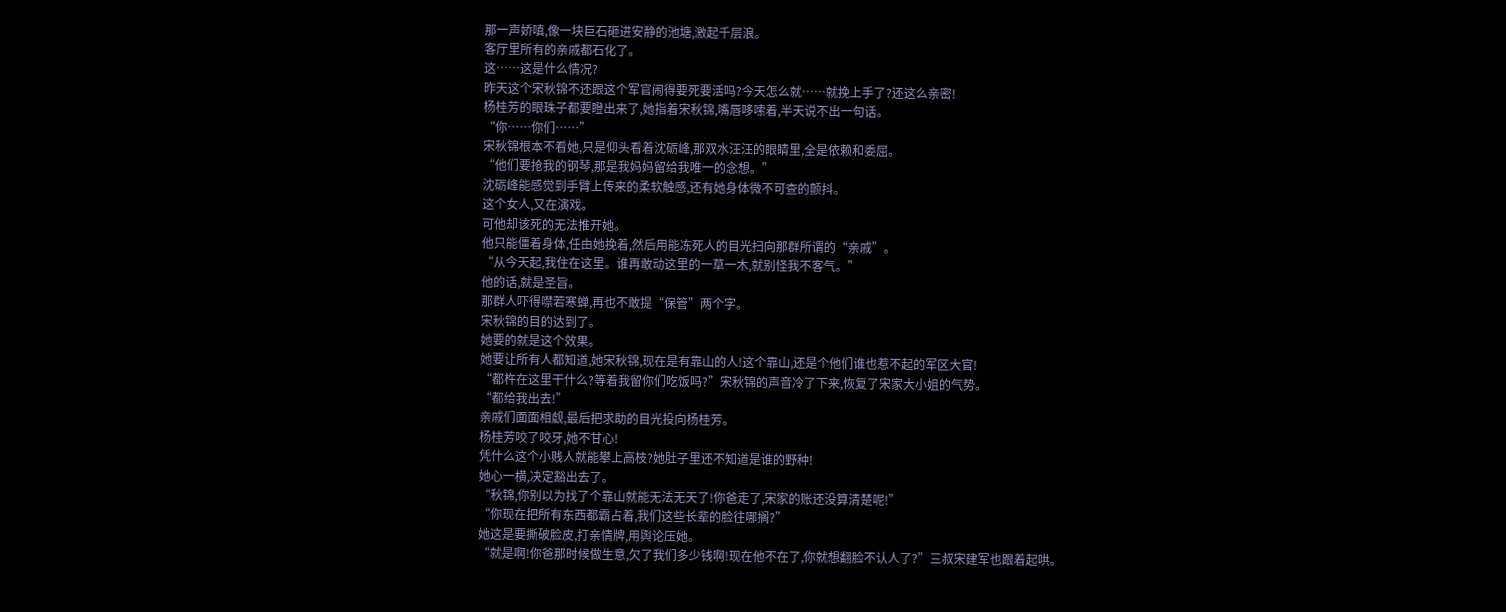那一声娇嗔,像一块巨石砸进安静的池塘,激起千层浪。
客厅里所有的亲戚都石化了。
这……这是什么情况?
昨天这个宋秋锦不还跟这个军官闹得要死要活吗?今天怎么就……就挽上手了?还这么亲密!
杨桂芳的眼珠子都要瞪出来了,她指着宋秋锦,嘴唇哆嗦着,半天说不出一句话。
“你……你们……”
宋秋锦根本不看她,只是仰头看着沈砺峰,那双水汪汪的眼睛里,全是依赖和委屈。
“他们要抢我的钢琴,那是我妈妈留给我唯一的念想。”
沈砺峰能感觉到手臂上传来的柔软触感,还有她身体微不可查的颤抖。
这个女人,又在演戏。
可他却该死的无法推开她。
他只能僵着身体,任由她挽着,然后用能冻死人的目光扫向那群所谓的“亲戚”。
“从今天起,我住在这里。谁再敢动这里的一草一木,就别怪我不客气。”
他的话,就是圣旨。
那群人吓得噤若寒蝉,再也不敢提“保管”两个字。
宋秋锦的目的达到了。
她要的就是这个效果。
她要让所有人都知道,她宋秋锦,现在是有靠山的人!这个靠山,还是个他们谁也惹不起的军区大官!
“都杵在这里干什么?等着我留你们吃饭吗?”宋秋锦的声音冷了下来,恢复了宋家大小姐的气势。
“都给我出去!”
亲戚们面面相觑,最后把求助的目光投向杨桂芳。
杨桂芳咬了咬牙,她不甘心!
凭什么这个小贱人就能攀上高枝?她肚子里还不知道是谁的野种!
她心一横,决定豁出去了。
“秋锦,你别以为找了个靠山就能无法无天了!你爸走了,宋家的账还没算清楚呢!”
“你现在把所有东西都霸占着,我们这些长辈的脸往哪搁?”
她这是要撕破脸皮,打亲情牌,用舆论压她。
“就是啊!你爸那时候做生意,欠了我们多少钱啊!现在他不在了,你就想翻脸不认人了?”三叔宋建军也跟着起哄。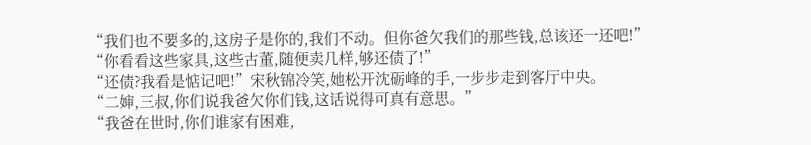“我们也不要多的,这房子是你的,我们不动。但你爸欠我们的那些钱,总该还一还吧!”
“你看看这些家具,这些古董,随便卖几样,够还债了!”
“还债?我看是惦记吧!”宋秋锦冷笑,她松开沈砺峰的手,一步步走到客厅中央。
“二婶,三叔,你们说我爸欠你们钱,这话说得可真有意思。”
“我爸在世时,你们谁家有困难,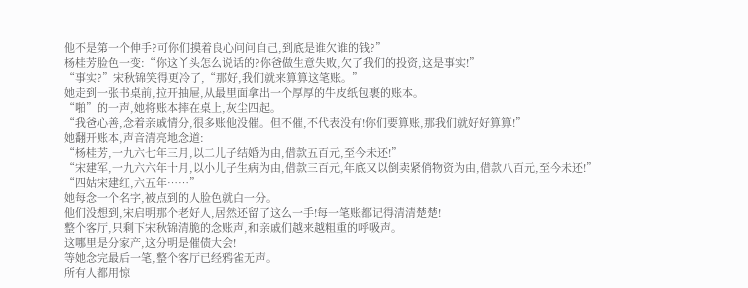他不是第一个伸手?可你们摸着良心问问自己,到底是谁欠谁的钱?”
杨桂芳脸色一变:“你这丫头怎么说话的?你爸做生意失败,欠了我们的投资,这是事实!”
“事实?”宋秋锦笑得更冷了,“那好,我们就来算算这笔账。”
她走到一张书桌前,拉开抽屉,从最里面拿出一个厚厚的牛皮纸包裹的账本。
“啪”的一声,她将账本摔在桌上,灰尘四起。
“我爸心善,念着亲戚情分,很多账他没催。但不催,不代表没有!你们要算账,那我们就好好算算!”
她翻开账本,声音清亮地念道:
“杨桂芳,一九六七年三月,以二儿子结婚为由,借款五百元,至今未还!”
“宋建军,一九六六年十月,以小儿子生病为由,借款三百元,年底又以倒卖紧俏物资为由,借款八百元,至今未还!”
“四姑宋建红,六五年……”
她每念一个名字,被点到的人脸色就白一分。
他们没想到,宋启明那个老好人,居然还留了这么一手!每一笔账都记得清清楚楚!
整个客厅,只剩下宋秋锦清脆的念账声,和亲戚们越来越粗重的呼吸声。
这哪里是分家产,这分明是催债大会!
等她念完最后一笔,整个客厅已经鸦雀无声。
所有人都用惊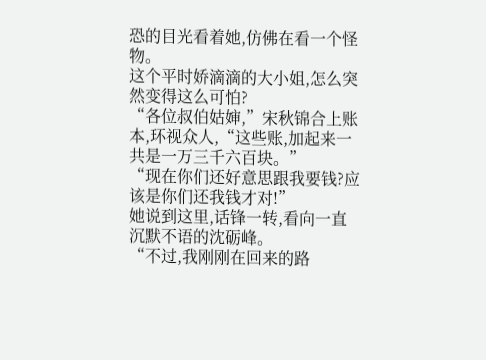恐的目光看着她,仿佛在看一个怪物。
这个平时娇滴滴的大小姐,怎么突然变得这么可怕?
“各位叔伯姑婶,”宋秋锦合上账本,环视众人,“这些账,加起来一共是一万三千六百块。”
“现在你们还好意思跟我要钱?应该是你们还我钱才对!”
她说到这里,话锋一转,看向一直沉默不语的沈砺峰。
“不过,我刚刚在回来的路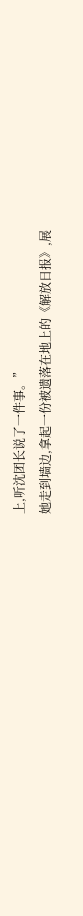上,听沈团长说了一件事。”
她走到墙边,拿起一份被遗落在地上的《解放日报》,展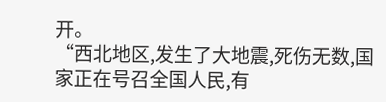开。
“西北地区,发生了大地震,死伤无数,国家正在号召全国人民,有